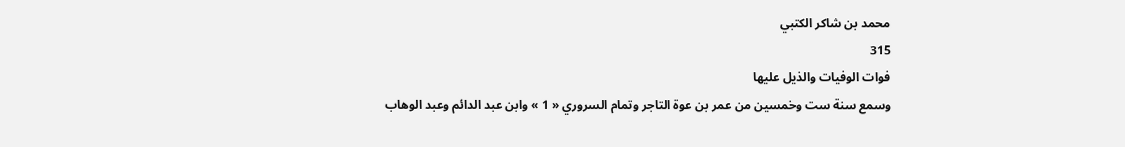محمد بن شاكر الكتبي
315
فوات الوفيات والذيل عليها
وسمع سنة ست وخمسين من عمر بن عوة التاجر وتمام السروري « 1 » وابن عبد الدائم وعبد الوهاب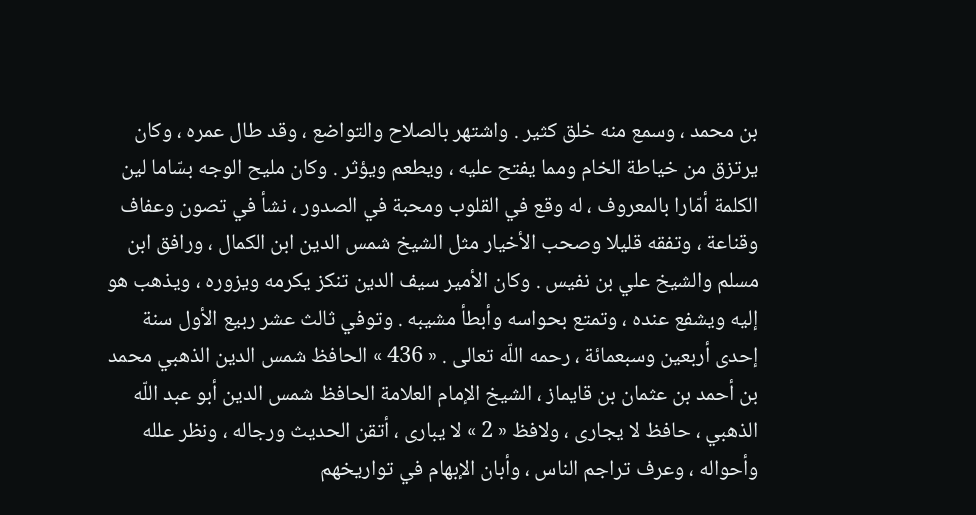بن محمد ، وسمع منه خلق كثير . واشتهر بالصلاح والتواضع ، وقد طال عمره ، وكان يرتزق من خياطة الخام ومما يفتح عليه ، ويطعم ويؤثر . وكان مليح الوجه بسّاما لين الكلمة أمّارا بالمعروف ، له وقع في القلوب ومحبة في الصدور ، نشأ في تصون وعفاف وقناعة ، وتفقه قليلا وصحب الأخيار مثل الشيخ شمس الدين ابن الكمال ، ورافق ابن مسلم والشيخ علي بن نفيس . وكان الأمير سيف الدين تنكز يكرمه ويزوره ، ويذهب هو إليه ويشفع عنده ، وتمتع بحواسه وأبطأ مشيبه . وتوفي ثالث عشر ربيع الأول سنة إحدى أربعين وسبعمائة ، رحمه اللّه تعالى . « 436 » الحافظ شمس الدين الذهبي محمد بن أحمد بن عثمان بن قايماز ، الشيخ الإمام العلامة الحافظ شمس الدين أبو عبد اللّه الذهبي ، حافظ لا يجارى ، ولافظ « 2 » لا يبارى ، أتقن الحديث ورجاله ، ونظر علله وأحواله ، وعرف تراجم الناس ، وأبان الإبهام في تواريخهم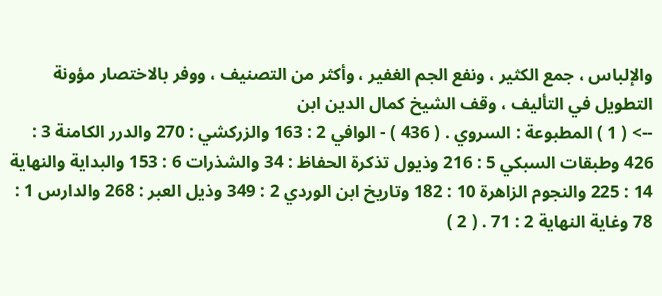والإلباس ، جمع الكثير ، ونفع الجم الغفير ، وأكثر من التصنيف ، ووفر بالاختصار مؤونة التطويل في التأليف ، وقف الشيخ كمال الدين ابن
--> ( 1 ) المطبوعة : السروي . ( 436 ) - الوافي 2 : 163 والزركشي : 270 والدرر الكامنة 3 : 426 وطبقات السبكي 5 : 216 وذيول تذكرة الحفاظ : 34 والشذرات 6 : 153 والبداية والنهاية 14 : 225 والنجوم الزاهرة 10 : 182 وتاريخ ابن الوردي 2 : 349 وذيل العبر : 268 والدارس 1 : 78 وغاية النهاية 2 : 71 . ( 2 )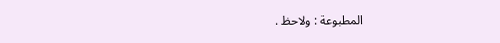المطبوعة : ولاحظ .